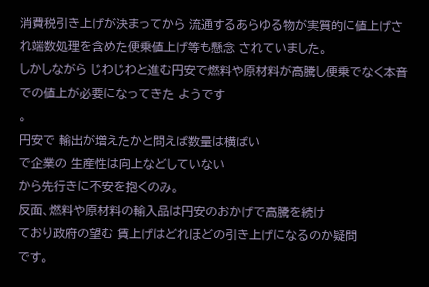消費税引き上げが決まってから 流通するあらゆる物が実質的に値上げされ端数処理を含めた便乗値上げ等も懸念 されていました。
しかしながら じわじわと進む円安で燃料や原材料が高騰し便乗でなく本音での値上が必要になってきた ようです
。
円安で 輸出が増えたかと問えば数量は横ばい
で企業の 生産性は向上などしていない
から先行きに不安を抱くのみ。
反面、燃料や原材料の輸入品は円安のおかげで高騰を続け
ており政府の望む 賃上げはどれほどの引き上げになるのか疑問
です。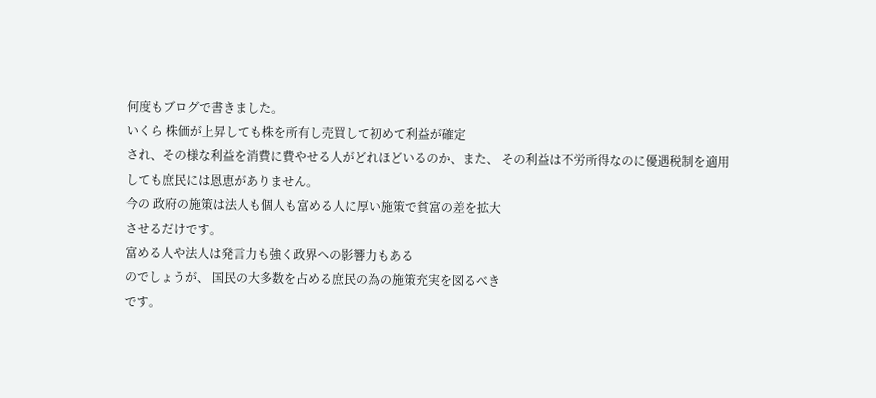何度もブログで書きました。
いくら 株価が上昇しても株を所有し売買して初めて利益が確定
され、その様な利益を消費に費やせる人がどれほどいるのか、また、 その利益は不労所得なのに優遇税制を適用
しても庶民には恩恵がありません。
今の 政府の施策は法人も個人も富める人に厚い施策で貧富の差を拡大
させるだけです。
富める人や法人は発言力も強く政界への影響力もある
のでしょうが、 国民の大多数を占める庶民の為の施策充実を図るべき
です。